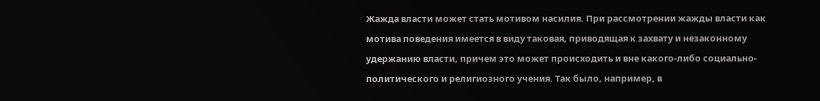Жажда власти может стать мотивом насилия. При рассмотрении жажды власти как мотива поведения имеется в виду таковая, приводящая к захвату и незаконному удержанию власти, причем это может происходить и вне какого-либо социально-политического и религиозного учения. Так было, например, в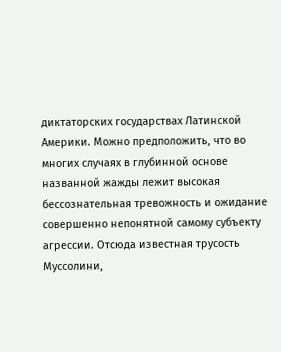диктаторских государствах Латинской Америки. Можно предположить, что во многих случаях в глубинной основе названной жажды лежит высокая бессознательная тревожность и ожидание совершенно непонятной самому субъекту агрессии. Отсюда известная трусость Муссолини,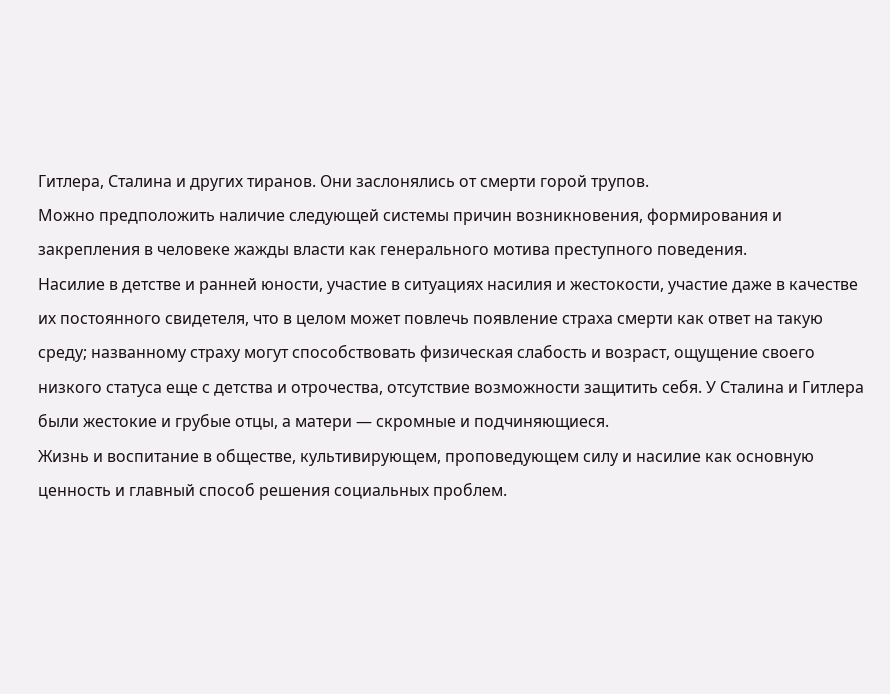Гитлера, Сталина и других тиранов. Они заслонялись от смерти горой трупов.
Можно предположить наличие следующей системы причин возникновения, формирования и закрепления в человеке жажды власти как генерального мотива преступного поведения.
Насилие в детстве и ранней юности, участие в ситуациях насилия и жестокости, участие даже в качестве их постоянного свидетеля, что в целом может повлечь появление страха смерти как ответ на такую среду; названному страху могут способствовать физическая слабость и возраст, ощущение своего низкого статуса еще с детства и отрочества, отсутствие возможности защитить себя. У Сталина и Гитлера были жестокие и грубые отцы, а матери — скромные и подчиняющиеся.
Жизнь и воспитание в обществе, культивирующем, проповедующем силу и насилие как основную ценность и главный способ решения социальных проблем.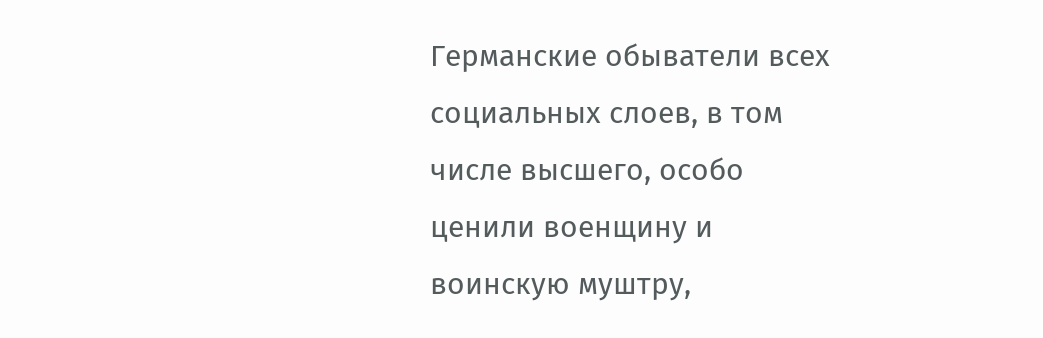Германские обыватели всех социальных слоев, в том числе высшего, особо ценили военщину и воинскую муштру,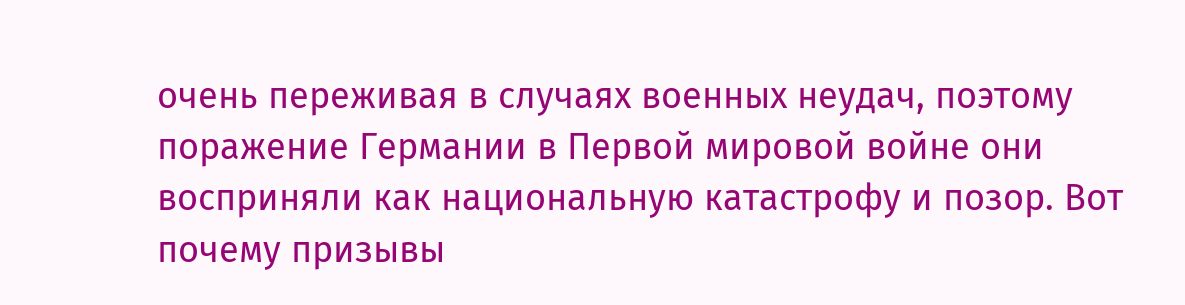очень переживая в случаях военных неудач, поэтому поражение Германии в Первой мировой войне они восприняли как национальную катастрофу и позор. Вот почему призывы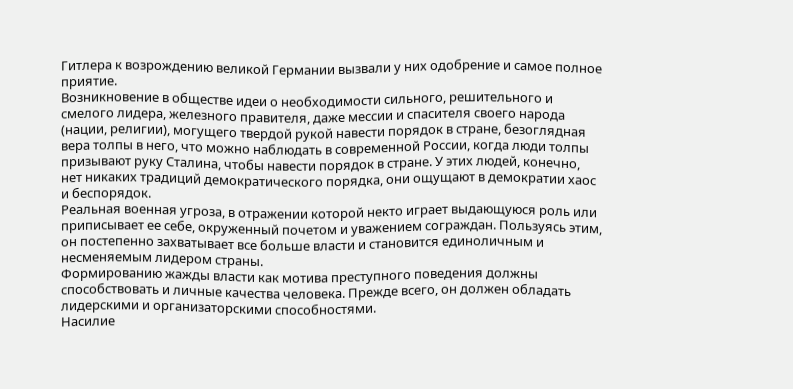Гитлера к возрождению великой Германии вызвали у них одобрение и самое полное приятие.
Возникновение в обществе идеи о необходимости сильного, решительного и смелого лидера, железного правителя, даже мессии и спасителя своего народа (нации, религии), могущего твердой рукой навести порядок в стране, безоглядная вера толпы в него, что можно наблюдать в современной России, когда люди толпы призывают руку Сталина, чтобы навести порядок в стране. У этих людей, конечно, нет никаких традиций демократического порядка, они ощущают в демократии хаос и беспорядок.
Реальная военная угроза, в отражении которой некто играет выдающуюся роль или приписывает ее себе, окруженный почетом и уважением сограждан. Пользуясь этим, он постепенно захватывает все больше власти и становится единоличным и несменяемым лидером страны.
Формированию жажды власти как мотива преступного поведения должны способствовать и личные качества человека. Прежде всего, он должен обладать лидерскими и организаторскими способностями.
Насилие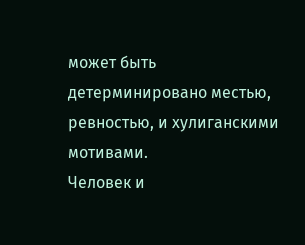может быть детерминировано местью, ревностью, и хулиганскими мотивами.
Человек и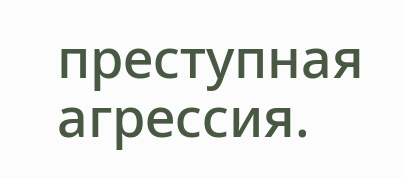преступная агрессия.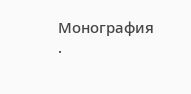Монография
·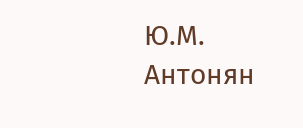Ю.М. Антонян